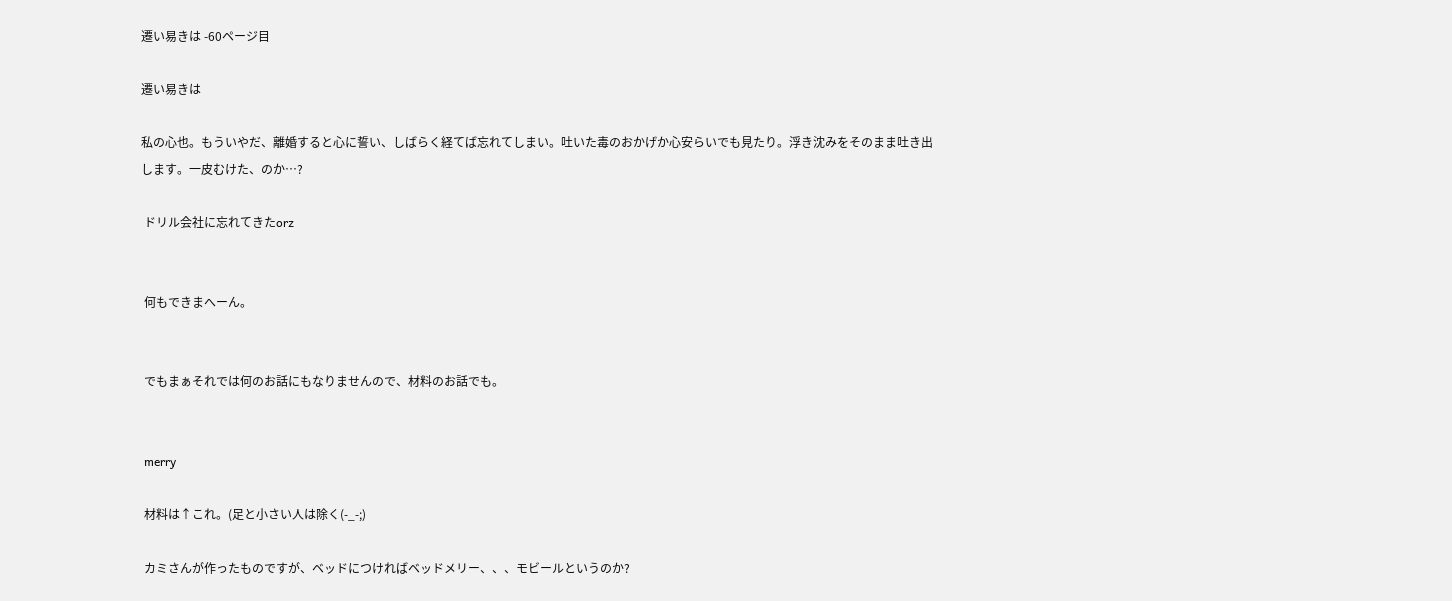遷い易きは -60ページ目

遷い易きは

私の心也。もういやだ、離婚すると心に誓い、しばらく経てば忘れてしまい。吐いた毒のおかげか心安らいでも見たり。浮き沈みをそのまま吐き出します。一皮むけた、のか…?

 ドリル会社に忘れてきたorz


 何もできまへーん。


 でもまぁそれでは何のお話にもなりませんので、材料のお話でも。


 merry

 材料は↑これ。(足と小さい人は除く(-_-;)

 カミさんが作ったものですが、ベッドにつければベッドメリー、、、モビールというのか?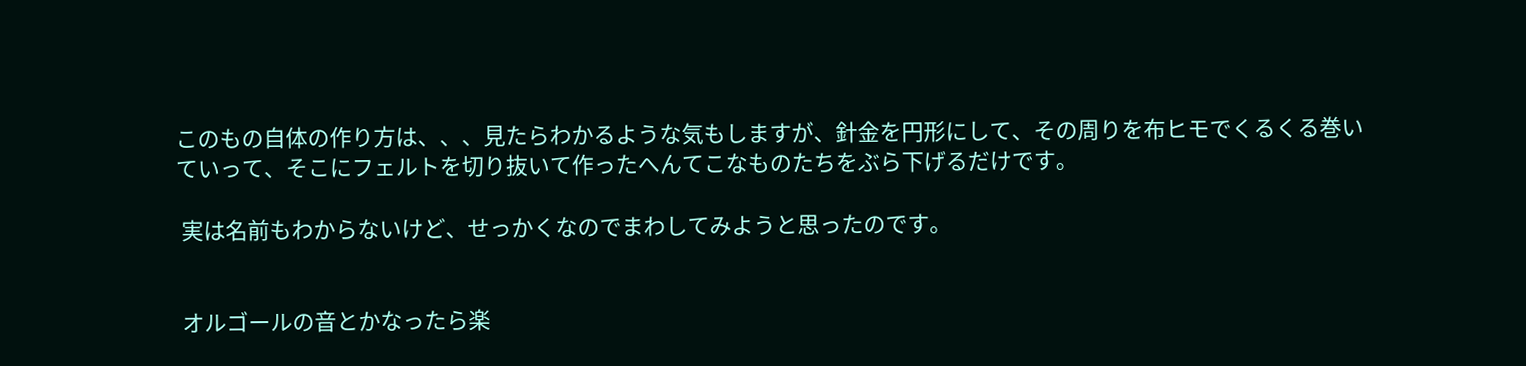このもの自体の作り方は、、、見たらわかるような気もしますが、針金を円形にして、その周りを布ヒモでくるくる巻いていって、そこにフェルトを切り抜いて作ったへんてこなものたちをぶら下げるだけです。

 実は名前もわからないけど、せっかくなのでまわしてみようと思ったのです。


 オルゴールの音とかなったら楽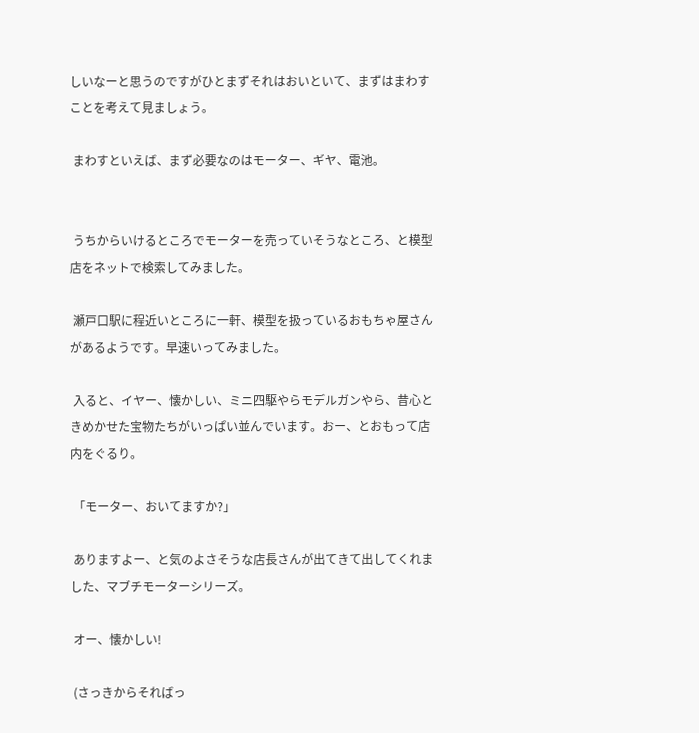しいなーと思うのですがひとまずそれはおいといて、まずはまわすことを考えて見ましょう。

 まわすといえば、まず必要なのはモーター、ギヤ、電池。


 うちからいけるところでモーターを売っていそうなところ、と模型店をネットで検索してみました。

 瀬戸口駅に程近いところに一軒、模型を扱っているおもちゃ屋さんがあるようです。早速いってみました。

 入ると、イヤー、懐かしい、ミニ四駆やらモデルガンやら、昔心ときめかせた宝物たちがいっぱい並んでいます。おー、とおもって店内をぐるり。

 「モーター、おいてますか?」

 ありますよー、と気のよさそうな店長さんが出てきて出してくれました、マブチモーターシリーズ。

 オー、懐かしい!

 (さっきからそればっ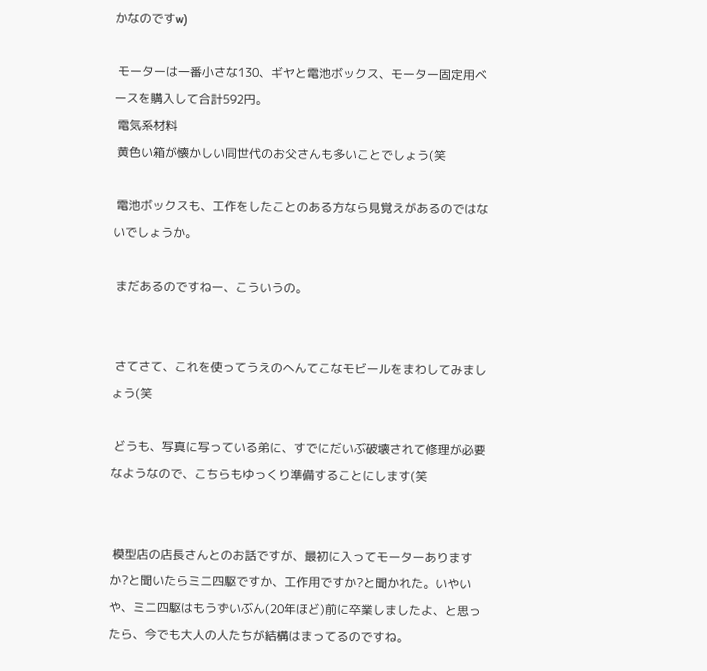かなのですw)

 モーターは一番小さな130、ギヤと電池ボックス、モーター固定用ベースを購入して合計592円。
 電気系材料
 黄色い箱が懐かしい同世代のお父さんも多いことでしょう(笑

 電池ボックスも、工作をしたことのある方なら見覚えがあるのではないでしょうか。

 まだあるのですねー、こういうの。


 さてさて、これを使ってうえのへんてこなモビールをまわしてみましょう(笑

 どうも、写真に写っている弟に、すでにだいぶ破壊されて修理が必要なようなので、こちらもゆっくり準備することにします(笑


 模型店の店長さんとのお話ですが、最初に入ってモーターありますか?と聞いたらミニ四駆ですか、工作用ですか?と聞かれた。いやいや、ミニ四駆はもうずいぶん(20年ほど)前に卒業しましたよ、と思ったら、今でも大人の人たちが結構はまってるのですね。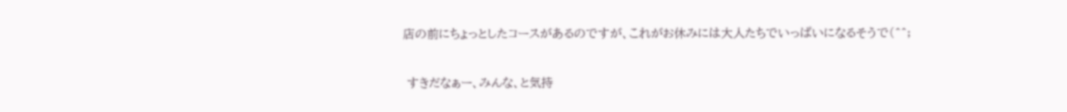店の前にちょっとしたコースがあるのですが、これがお休みには大人たちでいっぱいになるそうで(^^;

 すきだなぁー、みんな、と気持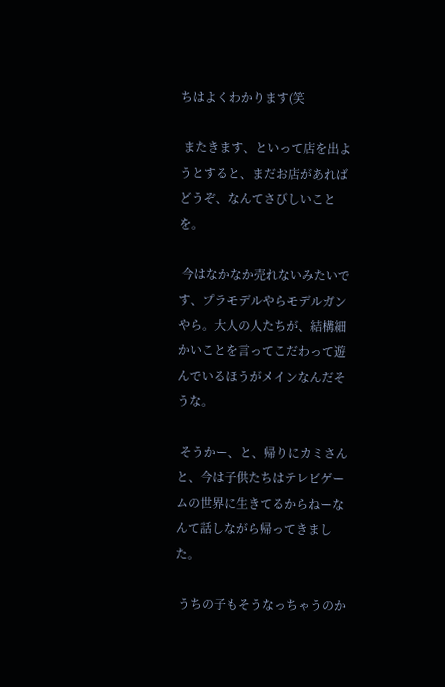ちはよくわかります(笑

 またきます、といって店を出ようとすると、まだお店があればどうぞ、なんてさびしいことを。

 今はなかなか売れないみたいです、プラモデルやらモデルガンやら。大人の人たちが、結構細かいことを言ってこだわって遊んでいるほうがメインなんだそうな。

 そうかー、と、帰りにカミさんと、今は子供たちはテレビゲームの世界に生きてるからねーなんて話しながら帰ってきました。

 うちの子もそうなっちゃうのか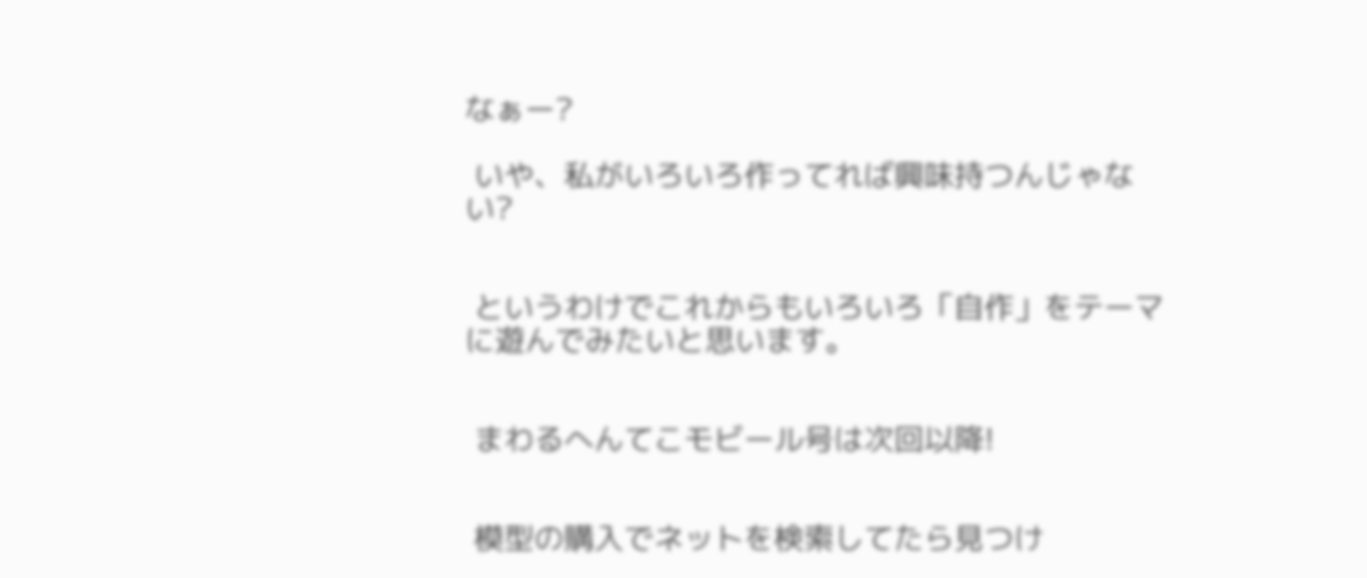なぁー?

 いや、私がいろいろ作ってれば興味持つんじゃない?


 というわけでこれからもいろいろ「自作」をテーマに遊んでみたいと思います。


 まわるへんてこモビール号は次回以降!


 模型の購入でネットを検索してたら見つけ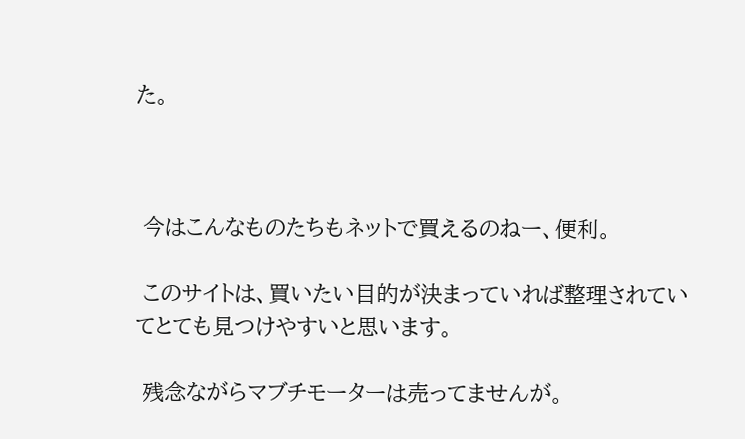た。



 今はこんなものたちもネットで買えるのねー、便利。

 このサイトは、買いたい目的が決まっていれば整理されていてとても見つけやすいと思います。

 残念ながらマブチモーターは売ってませんが。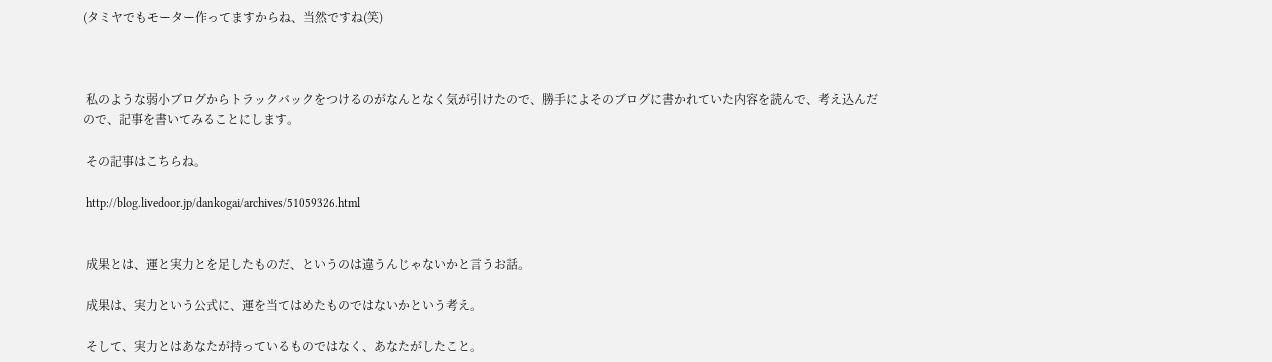(タミヤでもモーター作ってますからね、当然ですね(笑)



 私のような弱小ブログからトラックバックをつけるのがなんとなく気が引けたので、勝手によそのブログに書かれていた内容を読んで、考え込んだので、記事を書いてみることにします。

 その記事はこちらね。

 http://blog.livedoor.jp/dankogai/archives/51059326.html


 成果とは、運と実力とを足したものだ、というのは違うんじゃないかと言うお話。

 成果は、実力という公式に、運を当てはめたものではないかという考え。

 そして、実力とはあなたが持っているものではなく、あなたがしたこと。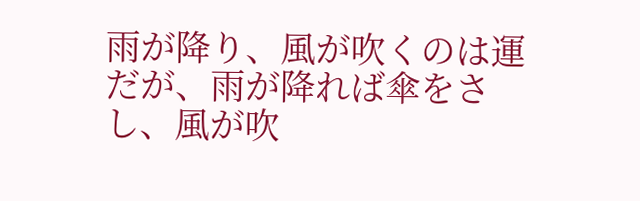雨が降り、風が吹くのは運だが、雨が降れば傘をさし、風が吹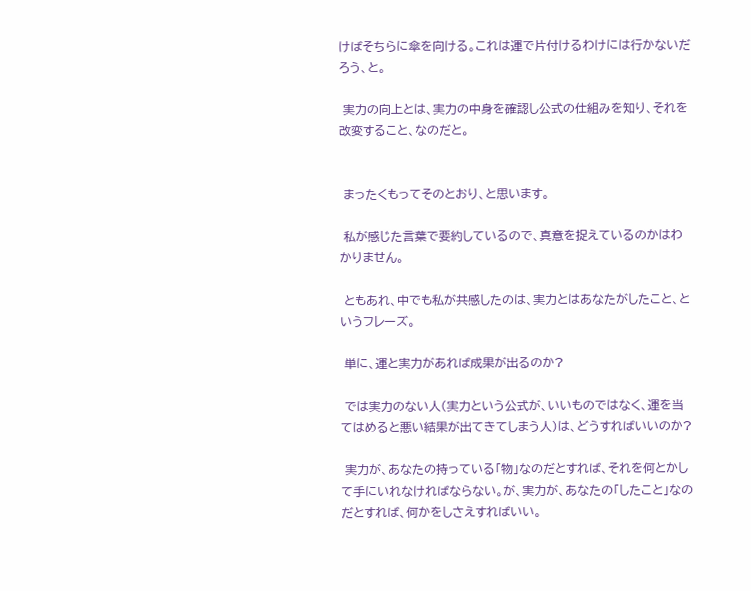けばそちらに傘を向ける。これは運で片付けるわけには行かないだろう、と。

 実力の向上とは、実力の中身を確認し公式の仕組みを知り、それを改変すること、なのだと。


 まったくもってそのとおり、と思います。

 私が感じた言葉で要約しているので、真意を捉えているのかはわかりません。

 ともあれ、中でも私が共感したのは、実力とはあなたがしたこと、というフレーズ。

 単に、運と実力があれば成果が出るのか?

 では実力のない人(実力という公式が、いいものではなく、運を当てはめると悪い結果が出てきてしまう人)は、どうすればいいのか?

 実力が、あなたの持っている「物」なのだとすれば、それを何とかして手にいれなければならない。が、実力が、あなたの「したこと」なのだとすれば、何かをしさえすればいい。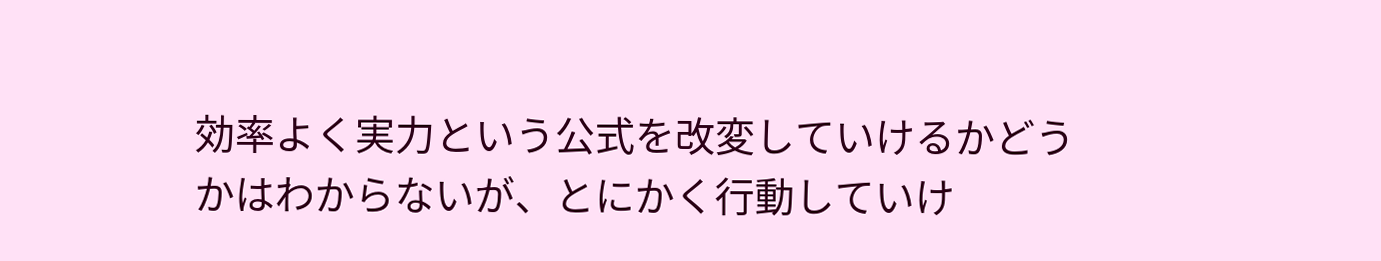効率よく実力という公式を改変していけるかどうかはわからないが、とにかく行動していけ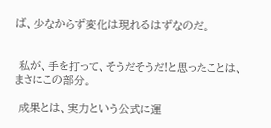ば、少なからず変化は現れるはずなのだ。


 私が、手を打って、そうだそうだ!と思ったことは、まさにこの部分。

 成果とは、実力という公式に運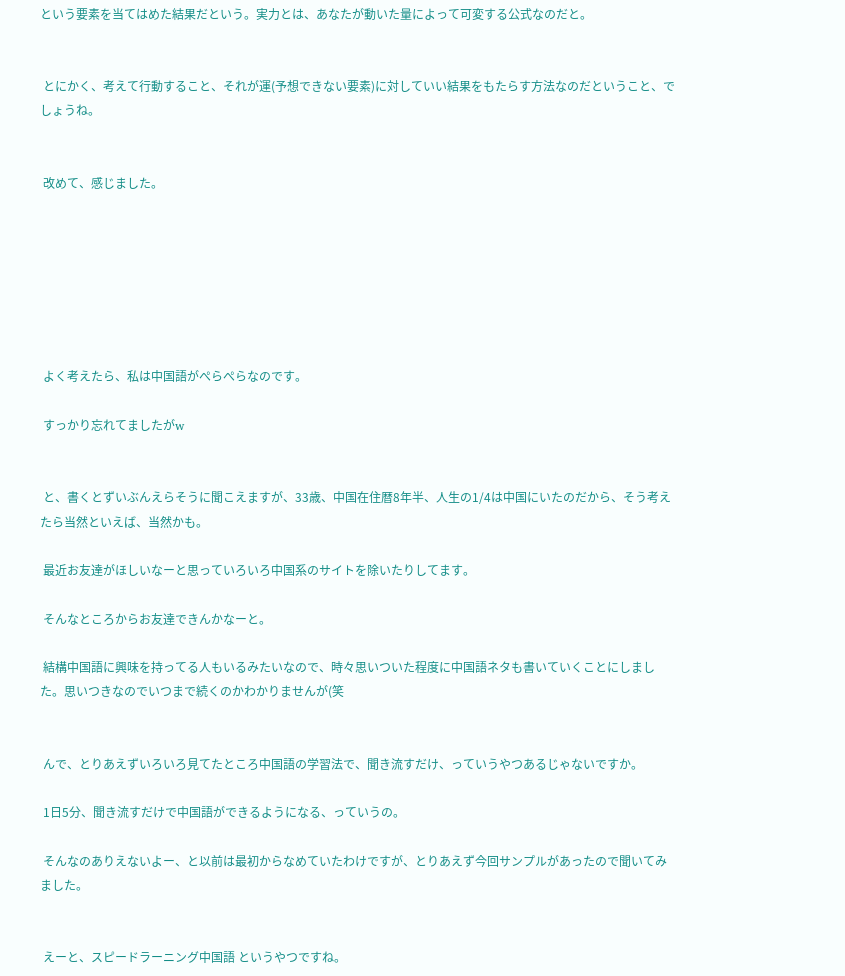という要素を当てはめた結果だという。実力とは、あなたが動いた量によって可変する公式なのだと。


 とにかく、考えて行動すること、それが運(予想できない要素)に対していい結果をもたらす方法なのだということ、でしょうね。


 改めて、感じました。







 よく考えたら、私は中国語がぺらぺらなのです。

 すっかり忘れてましたがw


 と、書くとずいぶんえらそうに聞こえますが、33歳、中国在住暦8年半、人生の1/4は中国にいたのだから、そう考えたら当然といえば、当然かも。

 最近お友達がほしいなーと思っていろいろ中国系のサイトを除いたりしてます。

 そんなところからお友達できんかなーと。

 結構中国語に興味を持ってる人もいるみたいなので、時々思いついた程度に中国語ネタも書いていくことにしました。思いつきなのでいつまで続くのかわかりませんが(笑


 んで、とりあえずいろいろ見てたところ中国語の学習法で、聞き流すだけ、っていうやつあるじゃないですか。

 1日5分、聞き流すだけで中国語ができるようになる、っていうの。

 そんなのありえないよー、と以前は最初からなめていたわけですが、とりあえず今回サンプルがあったので聞いてみました。


 えーと、スピードラーニング中国語 というやつですね。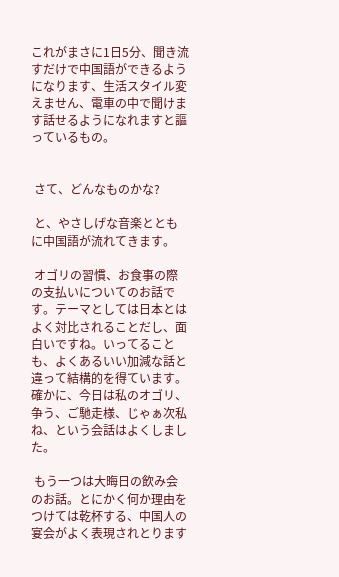これがまさに1日5分、聞き流すだけで中国語ができるようになります、生活スタイル変えません、電車の中で聞けます話せるようになれますと謳っているもの。


 さて、どんなものかな?

 と、やさしげな音楽とともに中国語が流れてきます。

 オゴリの習慣、お食事の際の支払いについてのお話です。テーマとしては日本とはよく対比されることだし、面白いですね。いってることも、よくあるいい加減な話と違って結構的を得ています。確かに、今日は私のオゴリ、争う、ご馳走様、じゃぁ次私ね、という会話はよくしました。

 もう一つは大晦日の飲み会のお話。とにかく何か理由をつけては乾杯する、中国人の宴会がよく表現されとります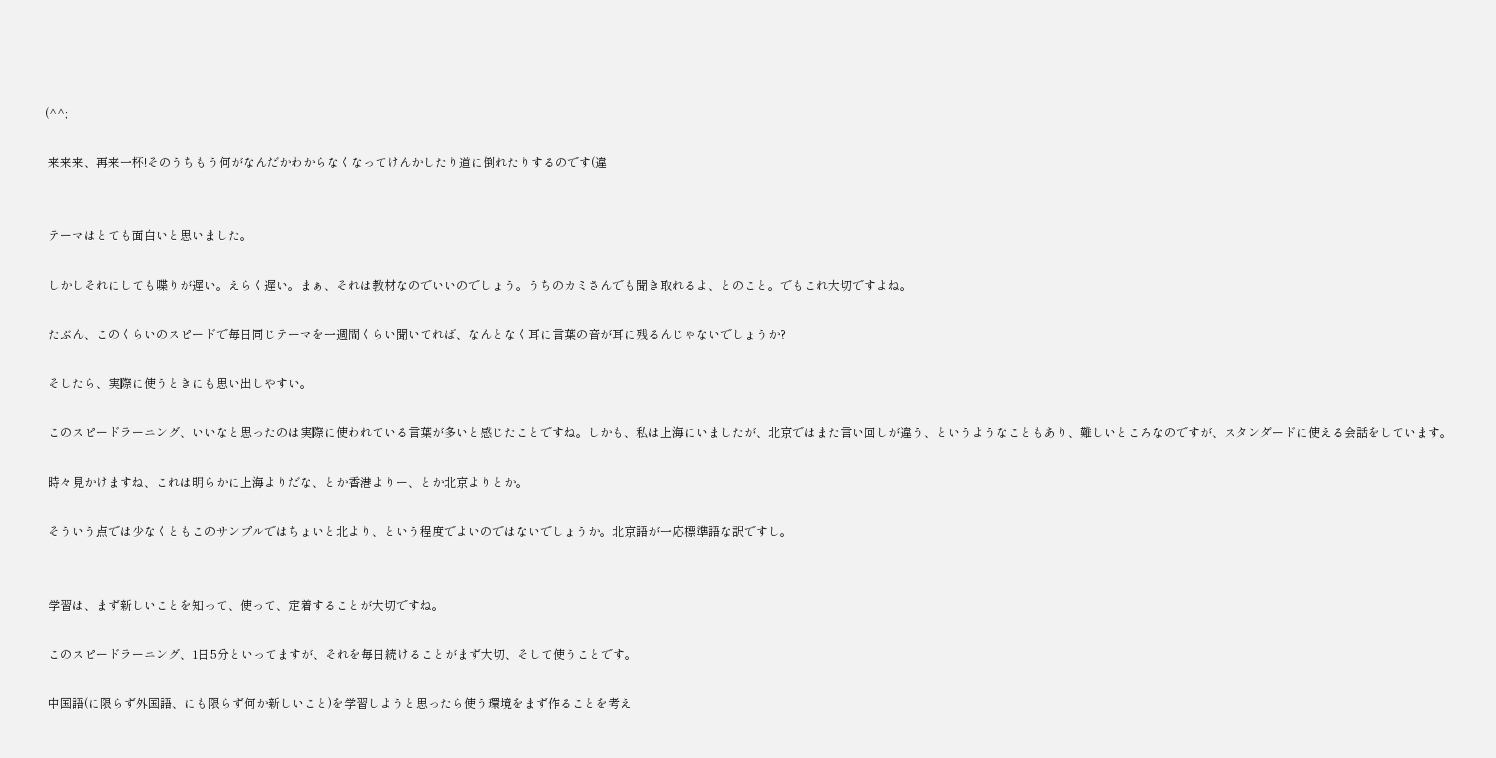(^^;

 来来来、再来一杯!そのうちもう何がなんだかわからなくなってけんかしたり道に倒れたりするのです(違


 テーマはとても面白いと思いました。

 しかしそれにしても喋りが遅い。えらく遅い。まぁ、それは教材なのでいいのでしょう。うちのカミさんでも聞き取れるよ、とのこと。でもこれ大切ですよね。

 たぶん、このくらいのスピードで毎日同じテーマを一週間くらい聞いてれば、なんとなく耳に言葉の音が耳に残るんじゃないでしょうか?

 そしたら、実際に使うときにも思い出しやすい。

 このスピードラーニング、いいなと思ったのは実際に使われている言葉が多いと感じたことですね。しかも、私は上海にいましたが、北京ではまた言い回しが違う、というようなこともあり、難しいところなのですが、スタンダードに使える会話をしています。

 時々見かけますね、これは明らかに上海よりだな、とか香港よりー、とか北京よりとか。

 そういう点では少なくともこのサンプルではちょいと北より、という程度でよいのではないでしょうか。北京語が一応標準語な訳ですし。


 学習は、まず新しいことを知って、使って、定着することが大切ですね。

 このスピードラーニング、1日5分といってますが、それを毎日続けることがまず大切、そして使うことです。

 中国語(に限らず外国語、にも限らず何か新しいこと)を学習しようと思ったら使う環境をまず作ることを考え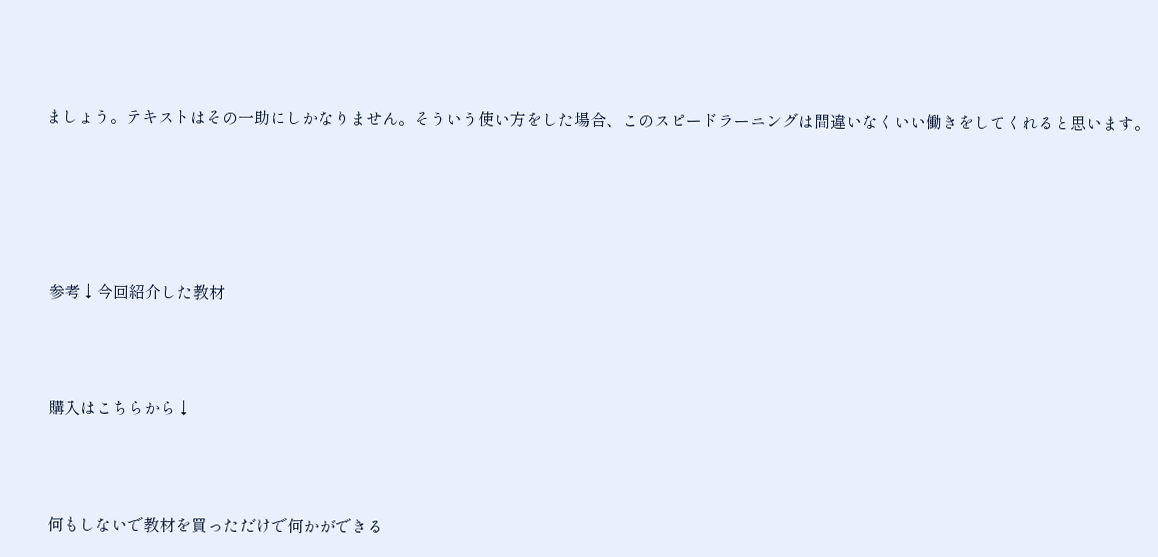ましょう。テキストはその一助にしかなりません。そういう使い方をした場合、このスピードラーニングは間違いなくいい働きをしてくれると思います。





 参考↓今回紹介した教材



 購入はこちらから↓



 何もしないで教材を買っただけで何かができる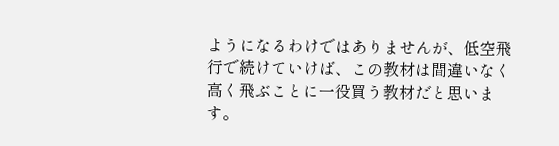ようになるわけではありませんが、低空飛行で続けていけば、この教材は間違いなく高く飛ぶことに一役買う教材だと思います。